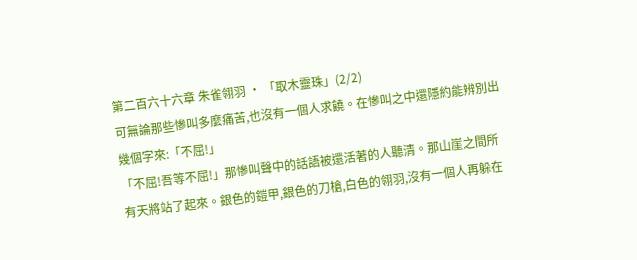第二百六十六章 朱雀翎羽 · 「取木靈珠」(2/2)
可無論那些慘叫多麼痛苦,也沒有一個人求饒。在慘叫之中還隱約能辨別出幾個字來:「不屈!」
「不屈!吾等不屈!」那慘叫聲中的話語被還活著的人聽清。那山崖之間所有天將站了起來。銀色的鎧甲,銀色的刀槍,白色的翎羽,沒有一個人再躲在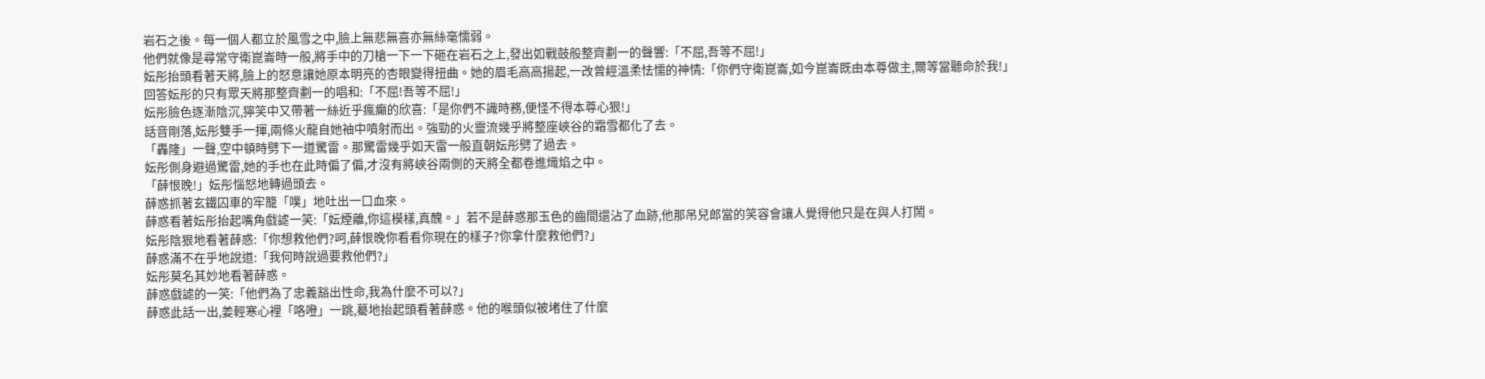岩石之後。每一個人都立於風雪之中,臉上無悲無喜亦無絲毫懦弱。
他們就像是尋常守衛崑崙時一般,將手中的刀槍一下一下砸在岩石之上,發出如戰鼓般整齊劃一的聲響:「不屈,吾等不屈!」
妘彤抬頭看著天將,臉上的怒意讓她原本明亮的杏眼變得扭曲。她的眉毛高高揚起,一改曾經溫柔怯懦的神情:「你們守衛崑崙,如今崑崙既由本尊做主,爾等當聽命於我!」
回答妘彤的只有眾天將那整齊劃一的唱和:「不屈!吾等不屈!」
妘彤臉色逐漸陰沉,獰笑中又帶著一絲近乎瘋癲的欣喜:「是你們不識時務,便怪不得本尊心狠!」
話音剛落,妘彤雙手一揮,兩條火龍自她袖中噴射而出。強勁的火靈流幾乎將整座峽谷的霜雪都化了去。
「轟隆」一聲,空中頓時劈下一道驚雷。那驚雷幾乎如天雷一般直朝妘彤劈了過去。
妘彤側身避過驚雷,她的手也在此時偏了偏,才沒有將峽谷兩側的天將全都卷進熾焰之中。
「薛恨晚!」妘彤惱怒地轉過頭去。
薛惑抓著玄鐵囚車的牢籠「噗」地吐出一口血來。
薛惑看著妘彤抬起嘴角戲謔一笑:「妘煙離,你這模樣,真醜。」若不是薛惑那玉色的齒間還沾了血跡,他那吊兒郎當的笑容會讓人覺得他只是在與人打鬧。
妘彤陰狠地看著薛惑:「你想救他們?呵,薛恨晚你看看你現在的樣子?你拿什麼救他們?」
薛惑滿不在乎地說道:「我何時說過要救他們?」
妘彤莫名其妙地看著薛惑。
薛惑戲謔的一笑:「他們為了忠義豁出性命,我為什麼不可以?」
薛惑此話一出,姜輕寒心裡「咯噔」一跳,驀地抬起頭看著薛惑。他的喉頭似被堵住了什麼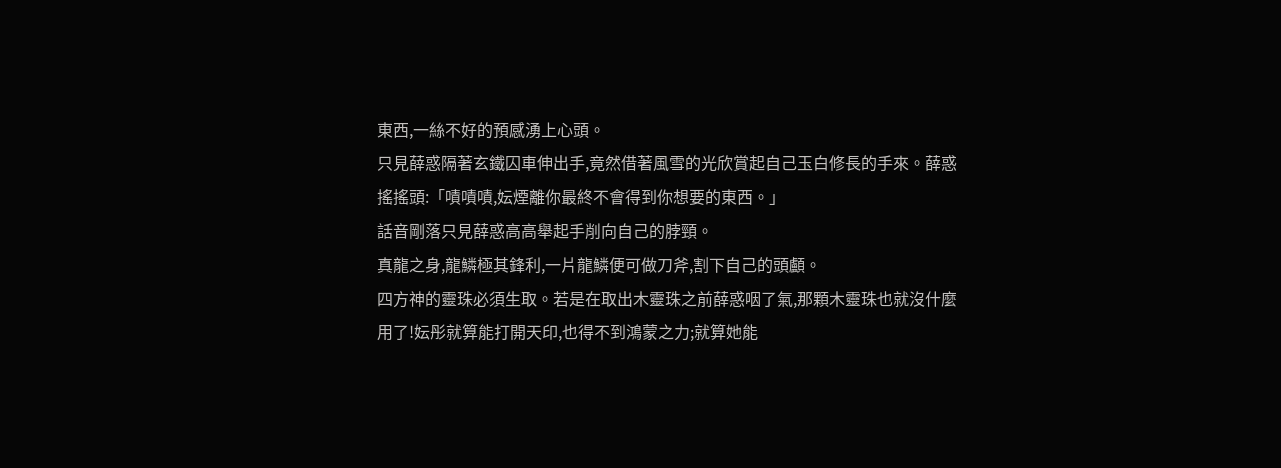東西,一絲不好的預感湧上心頭。
只見薛惑隔著玄鐵囚車伸出手,竟然借著風雪的光欣賞起自己玉白修長的手來。薛惑搖搖頭:「嘖嘖嘖,妘煙離你最終不會得到你想要的東西。」
話音剛落只見薛惑高高舉起手削向自己的脖頸。
真龍之身,龍鱗極其鋒利,一片龍鱗便可做刀斧,割下自己的頭顱。
四方神的靈珠必須生取。若是在取出木靈珠之前薛惑咽了氣,那顆木靈珠也就沒什麼用了!妘彤就算能打開天印,也得不到鴻蒙之力;就算她能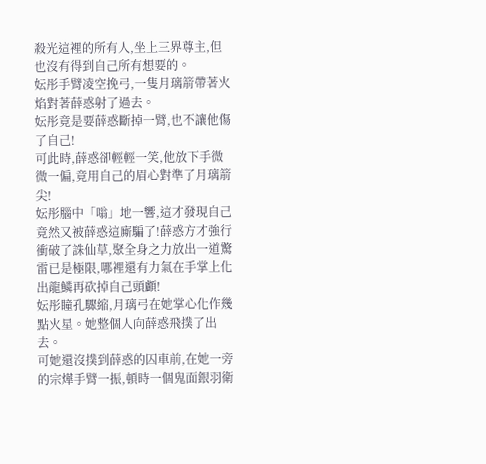殺光這裡的所有人,坐上三界尊主,但也沒有得到自己所有想要的。
妘彤手臂凌空挽弓,一隻月璃箭帶著火焰對著薛惑射了過去。
妘彤竟是要薛惑斷掉一臂,也不讓他傷了自己!
可此時,薛惑卻輕輕一笑,他放下手微微一偏,竟用自己的眉心對準了月璃箭尖!
妘彤腦中「嗡」地一響,這才發現自己竟然又被薛惑這廝騙了!薛惑方才強行衝破了誅仙草,聚全身之力放出一道驚雷已是極限,哪裡還有力氣在手掌上化出龍鱗再砍掉自己頭顱!
妘彤瞳孔驟縮,月璃弓在她掌心化作幾點火星。她整個人向薛惑飛撲了出去。
可她還沒撲到薛惑的囚車前,在她一旁的宗燁手臂一振,頓時一個鬼面銀羽衛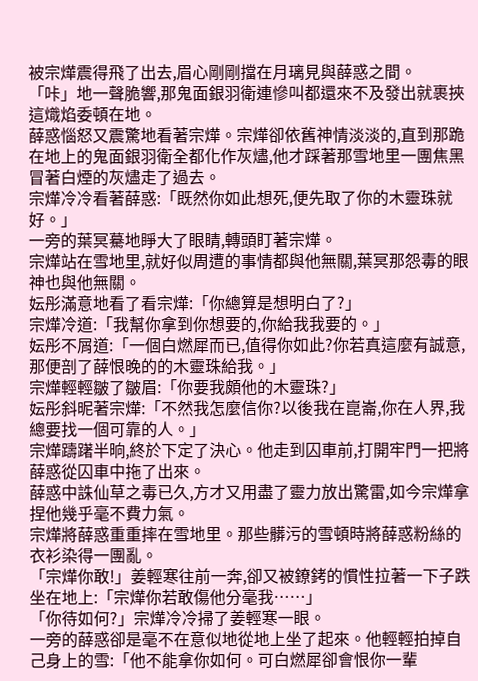被宗燁震得飛了出去,眉心剛剛擋在月璃見與薛惑之間。
「咔」地一聲脆響,那鬼面銀羽衛連慘叫都還來不及發出就裹挾這熾焰委頓在地。
薛惑惱怒又震驚地看著宗燁。宗燁卻依舊神情淡淡的,直到那跪在地上的鬼面銀羽衛全都化作灰燼,他才踩著那雪地里一團焦黑冒著白煙的灰燼走了過去。
宗燁冷冷看著薛惑:「既然你如此想死,便先取了你的木靈珠就好。」
一旁的葉冥驀地睜大了眼睛,轉頭盯著宗燁。
宗燁站在雪地里,就好似周遭的事情都與他無關,葉冥那怨毒的眼神也與他無關。
妘彤滿意地看了看宗燁:「你總算是想明白了?」
宗燁冷道:「我幫你拿到你想要的,你給我我要的。」
妘彤不屑道:「一個白燃犀而已,值得你如此?你若真這麼有誠意,那便剖了薛恨晚的的木靈珠給我。」
宗燁輕輕皺了皺眉:「你要我頗他的木靈珠?」
妘彤斜昵著宗燁:「不然我怎麼信你?以後我在崑崙,你在人界,我總要找一個可靠的人。」
宗燁躊躇半晌,終於下定了決心。他走到囚車前,打開牢門一把將薛惑從囚車中拖了出來。
薛惑中誅仙草之毒已久,方才又用盡了靈力放出驚雷,如今宗燁拿捏他幾乎毫不費力氣。
宗燁將薛惑重重摔在雪地里。那些髒污的雪頓時將薛惑粉絲的衣衫染得一團亂。
「宗燁你敢!」姜輕寒往前一奔,卻又被鐐銬的慣性拉著一下子跌坐在地上:「宗燁你若敢傷他分毫我……」
「你待如何?」宗燁冷冷掃了姜輕寒一眼。
一旁的薛惑卻是毫不在意似地從地上坐了起來。他輕輕拍掉自己身上的雪:「他不能拿你如何。可白燃犀卻會恨你一輩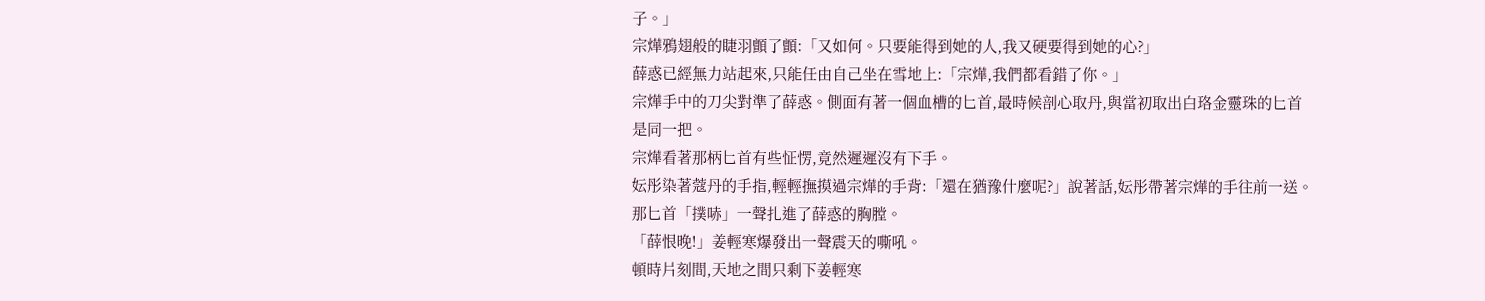子。」
宗燁鴉翅般的睫羽顫了顫:「又如何。只要能得到她的人,我又硬要得到她的心?」
薛惑已經無力站起來,只能任由自己坐在雪地上:「宗燁,我們都看錯了你。」
宗燁手中的刀尖對準了薛惑。側面有著一個血槽的匕首,最時候剖心取丹,與當初取出白珞金靈珠的匕首是同一把。
宗燁看著那柄匕首有些怔愣,竟然遲遲沒有下手。
妘彤染著蔻丹的手指,輕輕撫摸過宗燁的手背:「還在猶豫什麼呢?」說著話,妘彤帶著宗燁的手往前一送。那匕首「撲哧」一聲扎進了薛惑的胸膛。
「薛恨晚!」姜輕寒爆發出一聲震天的嘶吼。
頓時片刻間,天地之間只剩下姜輕寒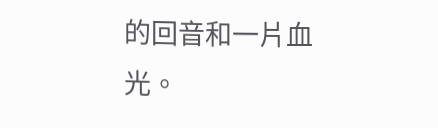的回音和一片血光。